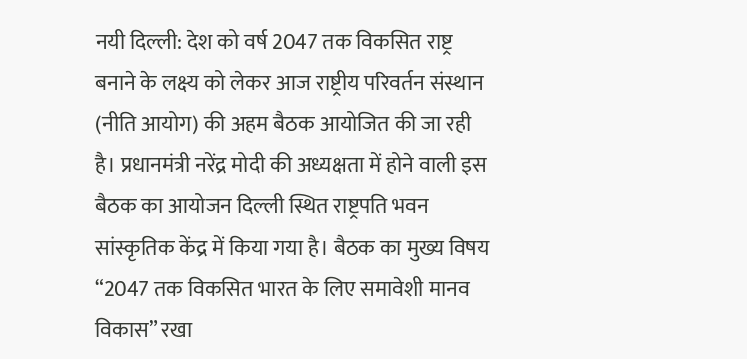नयी दिल्ली: देश को वर्ष 2047 तक विकसित राष्ट्र बनाने के लक्ष्य को लेकर आज राष्ट्रीय परिवर्तन संस्थान (नीति आयोग) की अहम बैठक आयोजित की जा रही है। प्रधानमंत्री नरेंद्र मोदी की अध्यक्षता में होने वाली इस बैठक का आयोजन दिल्ली स्थित राष्ट्रपति भवन सांस्कृतिक केंद्र में किया गया है। बैठक का मुख्य विषय “2047 तक विकसित भारत के लिए समावेशी मानव विकास” रखा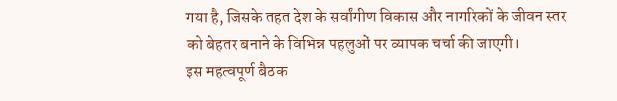गया है, जिसके तहत देश के सर्वांगीण विकास और नागरिकों के जीवन स्तर को बेहतर बनाने के विभिन्न पहलुओं पर व्यापक चर्चा की जाएगी।
इस महत्वपूर्ण बैठक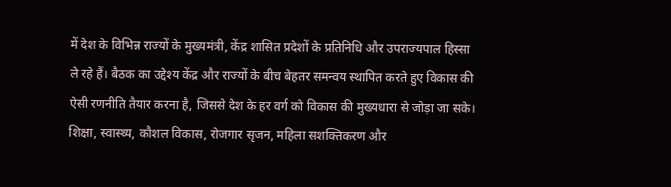में देश के विभिन्न राज्यों के मुख्यमंत्री, केंद्र शासित प्रदेशों के प्रतिनिधि और उपराज्यपाल हिस्सा ले रहे हैं। बैठक का उद्देश्य केंद्र और राज्यों के बीच बेहतर समन्वय स्थापित करते हुए विकास की ऐसी रणनीति तैयार करना है, जिससे देश के हर वर्ग को विकास की मुख्यधारा से जोड़ा जा सके। शिक्षा, स्वास्थ्य, कौशल विकास, रोजगार सृजन, महिला सशक्तिकरण और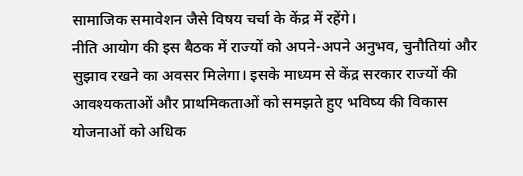सामाजिक समावेशन जैसे विषय चर्चा के केंद्र में रहेंगे।
नीति आयोग की इस बैठक में राज्यों को अपने-अपने अनुभव, चुनौतियां और सुझाव रखने का अवसर मिलेगा। इसके माध्यम से केंद्र सरकार राज्यों की आवश्यकताओं और प्राथमिकताओं को समझते हुए भविष्य की विकास योजनाओं को अधिक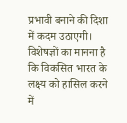प्रभावी बनाने की दिशा में कदम उठाएगी। विशेषज्ञों का मानना है कि विकसित भारत के लक्ष्य को हासिल करने में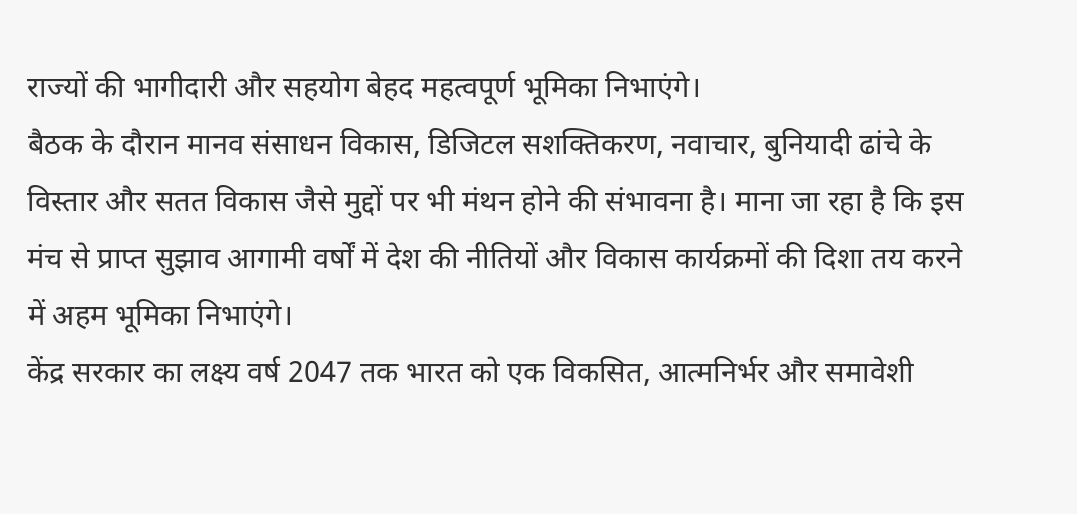राज्यों की भागीदारी और सहयोग बेहद महत्वपूर्ण भूमिका निभाएंगे।
बैठक के दौरान मानव संसाधन विकास, डिजिटल सशक्तिकरण, नवाचार, बुनियादी ढांचे के विस्तार और सतत विकास जैसे मुद्दों पर भी मंथन होने की संभावना है। माना जा रहा है कि इस मंच से प्राप्त सुझाव आगामी वर्षों में देश की नीतियों और विकास कार्यक्रमों की दिशा तय करने में अहम भूमिका निभाएंगे।
केंद्र सरकार का लक्ष्य वर्ष 2047 तक भारत को एक विकसित, आत्मनिर्भर और समावेशी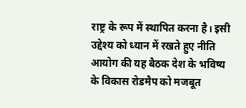राष्ट्र के रूप में स्थापित करना है। इसी उद्देश्य को ध्यान में रखते हुए नीति आयोग की यह बैठक देश के भविष्य के विकास रोडमैप को मजबूत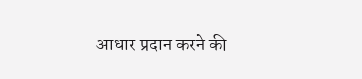आधार प्रदान करने की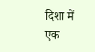दिशा में एक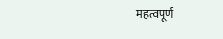महत्वपूर्ण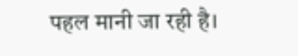पहल मानी जा रही है।